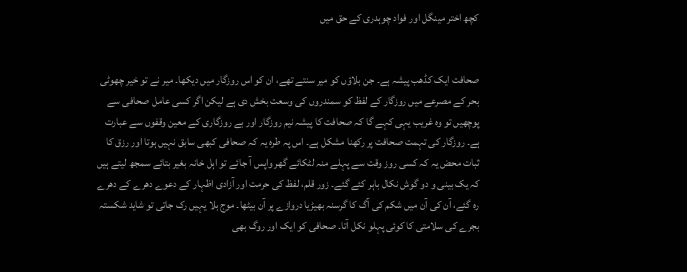کچھ اختر مینگل اور فواد چوہدری کے حق میں


صحافت ایک کڈھب پیشہ ہے۔ جن بلاؤں کو میر سنتے تھے، ان کو اس روزگار میں دیکھا۔ میر نے تو خیر چھوٹی بحر کے مصرعے میں روزگار کے لفظ کو سمندروں کی وسعت بخش دی ہے لیکن اگر کسی عامل صحافی سے پوچھیں تو وہ غریب یہی کہے گا کہ صحافت کا پیشہ نیم روزگار اور بے روزگاری کے معین وقفوں سے عبارت ہے۔ روزگار کی تہمت صحافت پر رکھنا مشکل ہے۔ اس پہ طرہ یہ کہ صحافی کبھی سابق نہیں ہوتا اور رزق کا ثبات محض یہ کہ کسی روز وقت سے پہلے منہ لٹکائے گھر واپس آ جائے تو اہل خانہ بغیر بتائے سمجھ لیتے ہیں کہ یک بینی و دو گوش نکال باہر کئے گئے۔ زور قلم، لفظ کی حرمت اور آزادی اظہار کے دعوے دھرے کے دھرے رہ گئے، آن کی آن میں شکم کی آگ کا گرسنہ بھیڑیا دروازے پر آن بیٹھا۔ موج بلا یہیں رک جاتی تو شاید شکستہ بجرے کی سلامتی کا کوئی پہلو نکل آتا۔ صحافی کو ایک اور روگ بھی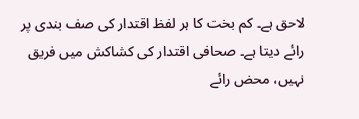لاحق ہے۔ کم بخت کا ہر لفظ اقتدار کی صف بندی پر رائے دیتا ہے۔ صحافی اقتدار کی کشاکش میں فریق نہیں، محض رائے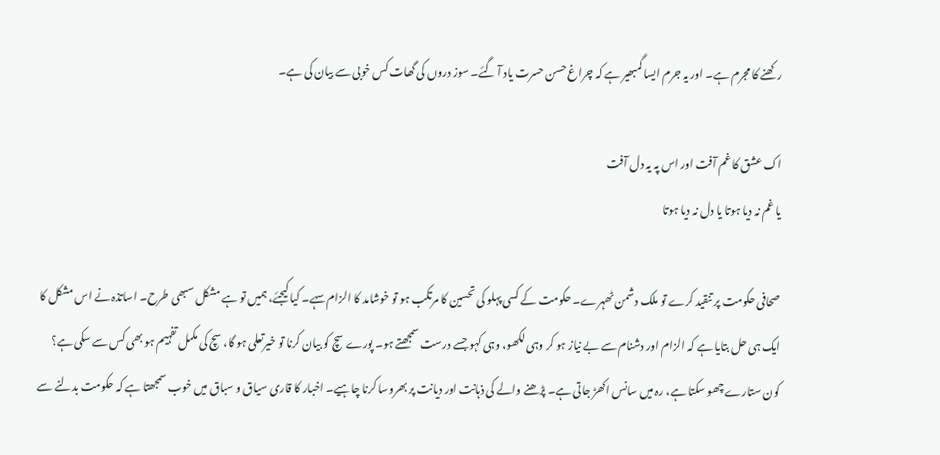رکھنے کا مجرم ہے۔ اور یہ جرم ایسا گمبھیر ہے کہ چراغ حسن حسرت یاد آ گئے۔ سوز دروں کی گھات کس خوبی سے بیان کی ہے۔

اک عشق کا غم آفت اور اس پہ یہ دل آفت
یا غم نہ دیا ہوتا یا دل نہ دیا ہوتا

صحافی حکومت پر تنقید کرے تو ملک دشمن ٹھہرے۔ حکومت کے کسی پہلو کی تحسین کا مرتکب ہو تو خوشامد کا الزام سہے۔ کیا کیجئے، ہمیں تو ہے مشکل سبھی طرح۔ اساتذہ نے اس مشکل کا ایک ہی حل بتایا ہے کہ الزام اور دشنام سے بے نیاز ہو کر وہی لکھو، وہی کہو جسے درست سمجھتے ہو۔ پورے سچ کو بیان کرنا تو خیرتعلی ہو گا، سچ کی مکمل تفہیم ہو بھی کس سے سکی ہے؟ کون ستارے چھو سکتا ہے، رہ میں سانس اکھڑ جاتی ہے۔ پڑھنے والے کی ذہانت اور دیانت پر بھروسا کرنا چاہیے۔ اخبار کا قاری سیاق و سباق میں خوب سمجھتا ہے کہ حکومت بدلنے سے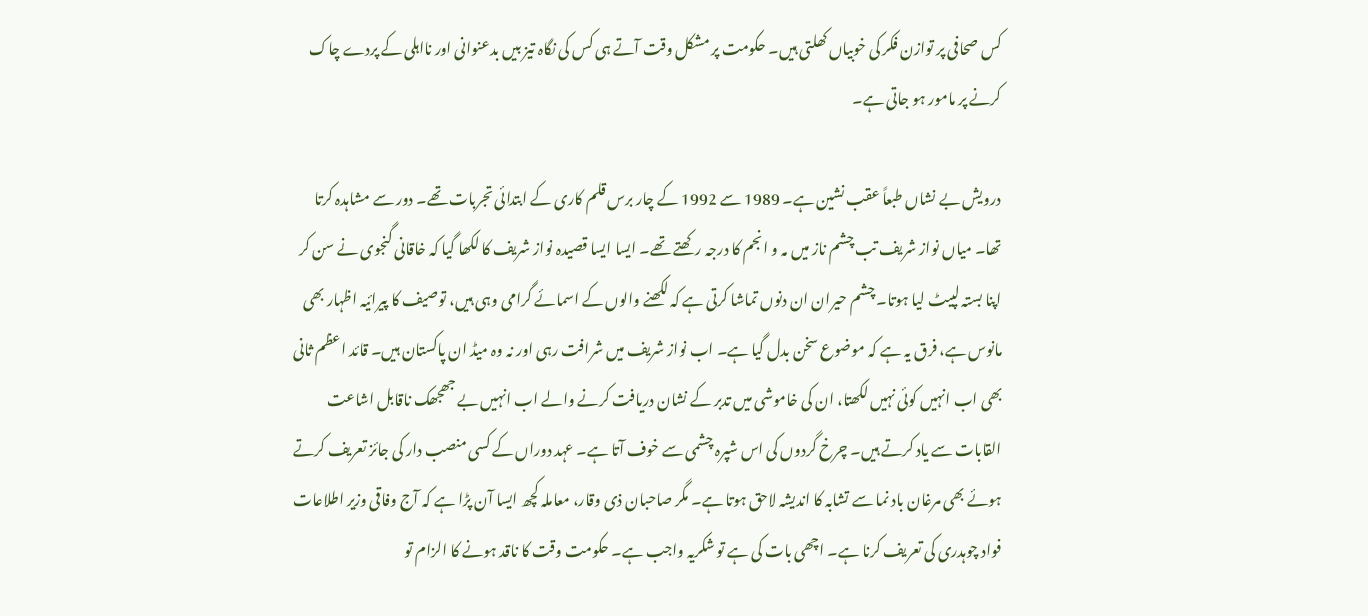کس صحافی پر توازن فکر کی خوبیاں کھلتی ہیں۔ حکومت پر مشکل وقت آتے ہی کس کی نگاہ تیز بیں بدعنوانی اور نااہلی کے پردے چاک کرنے پر مامور ہو جاتی ہے۔

درویش بے نشاں طبعاً عقب نشین ہے۔ 1989 سے 1992 کے چار برس قلم کاری کے ابتدائی تجربات تھے۔ دور سے مشاہدہ کرتا تھا۔ میاں نواز شریف تب چشم ناز میں مہ و انجم کا درجہ رکھتے تھے۔ ایسا ایسا قصیدہ نواز شریف کا لکھا گیا کہ خاقانی گنجوی نے سن کر اپنا بستہ لپیٹ لیا ہوتا۔ چشم حیران ان دنوں تماشا کرتی ہے کہ لکھنے والوں کے اسمائے گرامی وہی ہیں، توصیف کا پیرائیہ اظہار بھی مانوس ہے، فرق یہ ہے کہ موضوع سخن بدل گیا ہے۔ اب نواز شریف میں شرافت رہی اور نہ وہ میڈ ان پاکستان ہیں۔ قائد اعظم ثانی بھی اب انہیں کوئی نہیں لکھتا، ان کی خاموشی میں تدبر کے نشان دریافت کرنے والے اب انہیں بے جھجھک ناقابل اشاعت القابات سے یاد کرتے ہیں۔ چرخ گردوں کی اس شپرہ چشمی سے خوف آتا ہے۔ عہد دوراں کے کسی منصب دار کی جائز تعریف کرتے ہوئے بھی مرغان باد نما سے تشابہ کا اندیشہ لاحق ہوتا ہے۔ مگر صاحبان ذی وقار، معاملہ کچھ ایسا آن پڑا ہے کہ آج وفاقی وزیر اطلاعات فواد چوہدری کی تعریف کرنا ہے۔ اچھی بات کی ہے تو شکریہ واجب ہے۔ حکومت وقت کا ناقد ہونے کا الزام تو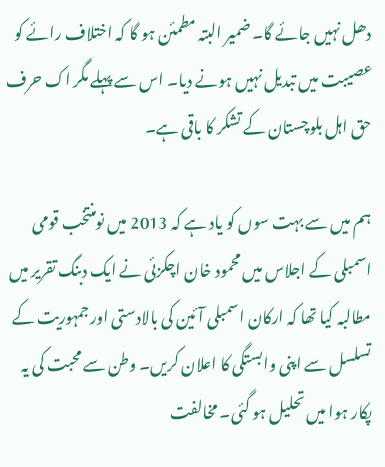دھل نہیں جائے گا۔ ضمیر البتہ مطمئن ہو گا کہ اختلاف رائے کو عصیبت میں تبدیل نہیں ہونے دیا۔ اس سے پہلے مگر اک حرف حق اہل بلوچستان کے تشکر کا باقی ہے۔

ہم میں سے بہت سوں کو یاد ہے کہ 2013 میں نومنتخب قومی اسمبلی کے اجلاس میں محمود خان اچکزئی نے ایک دبنگ تقریر میں مطالبہ کیا تھا کہ ارکان اسمبلی آئین کی بالادستی اور جمہوریت کے تسلسل سے اپنی وابستگی کا اعلان کریں۔ وطن سے محبت کی یہ پکار ہوا میں تحلیل ہو گئی۔ مخالفت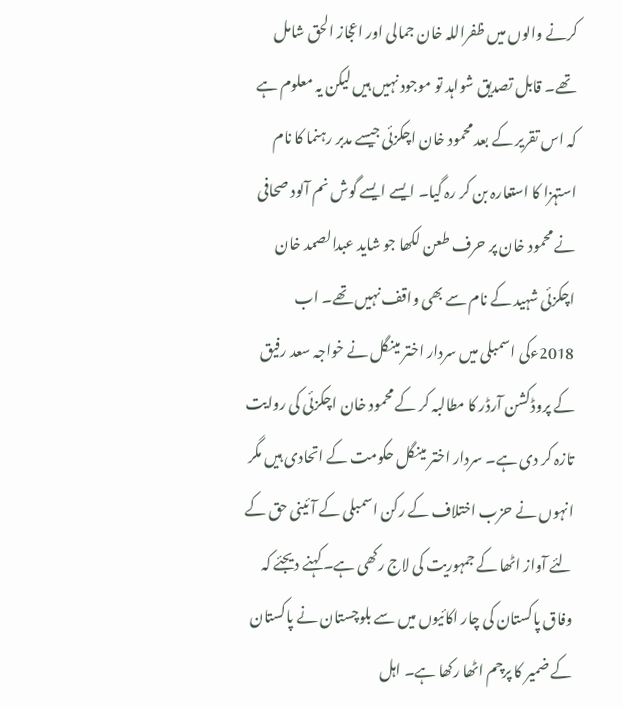کرنے والوں میں ظفراللہ خان جمالی اور اعجاز الحق شامل تھے۔ قابل تصدیق شواہد تو موجود نہیں ہیں لیکن یہ معلوم ہے کہ اس تقریر کے بعد محمود خان اچکزئی جیسے مدبر رہنما کا نام استہزا کا استعارہ بن کر رہ گیا۔ ایسے ایسے گوش نم آلود صحافی نے محمود خان پر حرف طعن لکھا جو شاید عبدالصمد خان اچکزئی شہید کے نام سے بھی واقف نہیں تھے۔ اب 2018ءکی اسمبلی میں سردار اختر مینگل نے خواجہ سعد رفیق کے پروڈکشن آرڈر کا مطالبہ کر کے محمود خان اچکزئی کی روایت تازہ کر دی ہے۔ سردار اختر مینگل حکومت کے اتحادی ہیں مگر انہوں نے حزب اختلاف کے رکن اسمبلی کے آئینی حق کے لئے آواز اٹھا کے جمہوریت کی لاج رکھی ہے۔ کہنے دیجئے کہ وفاق پاکستان کی چار اکائیوں میں سے بلوچستان نے پاکستان کے ضمیر کا پرچم اٹھا رکھا ہے۔ اہل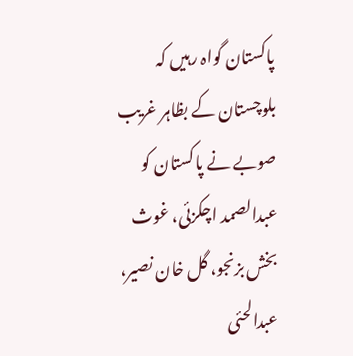پاکستان گواہ رہیں کہ بلوچستان کے بظاہر غریب صوبے نے پاکستان کو عبدالصمد اچکزئی، غوث بخش بزنجو، گل خان نصیر، عبدالحئی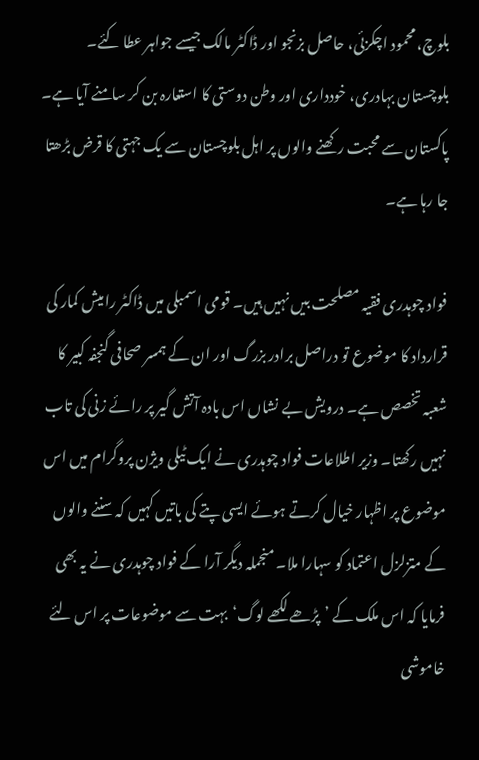بلوچ، محمود اچکزئی، حاصل بزنجو اور ڈاکٹر مالک جیسے جواہر عطا کئے۔ بلوچستان بہادری، خودداری اور وطن دوستی کا استعارہ بن کر سامنے آیا ہے۔ پاکستان سے محبت رکھنے والوں پر اہل بلوچستان سے یک جہتی کا قرض بڑھتا جا رہا ہے۔

فواد چوہدری فقیہ مصلحت بیں نہیں ہیں۔ قومی اسمبلی میں ڈاکٹر رامیش کمار کی قرارداد کا موضوع تو دراصل برادر بزرگ اور ان کے ہمسر صحافی گنجفہ کبیر کا شعبہ تخصص ہے۔ درویش بے نشاں اس بادہ آتش گیر پر رائے زنی کی تاب نہیں رکھتا۔ وزیر اطلاعات فواد چوہدری نے ایک ٹیلی ویژن پروگرام میں اس موضوع پر اظہار خیال کرتے ہوئے ایسی پتے کی باتیں کہیں کہ سننے والوں کے متزلزل اعتماد کو سہارا ملا۔ منجملہ دیگر آرا کے فواد چوہدری نے یہ بھی فرمایا کہ اس ملک کے ’پڑھے لکھے لوگ‘بہت سے موضوعات پر اس لئے خاموشی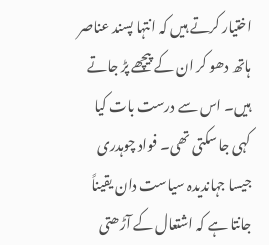اختیار کرتے ہیں کہ انتہا پسند عناصر ہاتھ دھو کر ان کے پیچھے پڑ جاتے ہیں۔ اس سے درست بات کیا کہی جا سکتی تھی۔ فواد چوہدری جیسا جہاندیدہ سیاست دان یقیناً جانتا ہے کہ اشتعال کے آڑھتی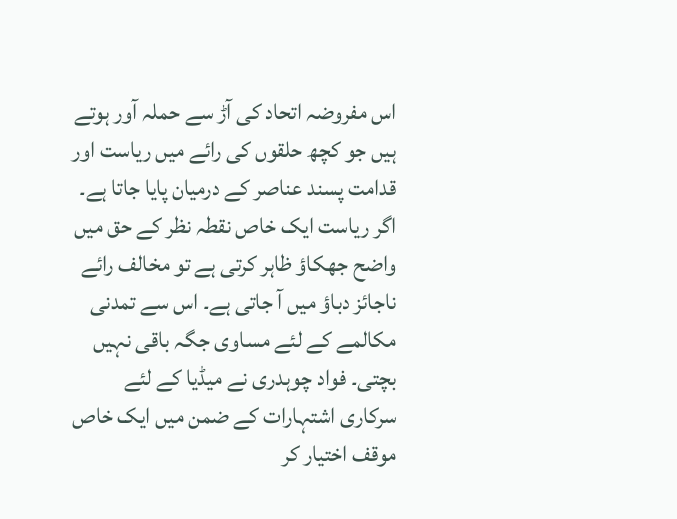اس مفروضہ اتحاد کی آڑ سے حملہ آور ہوتے ہیں جو کچھ حلقوں کی رائے میں ریاست اور قدامت پسند عناصر کے درمیان پایا جاتا ہے۔ اگر ریاست ایک خاص نقطہ نظر کے حق میں واضح جھکاؤ ظاہر کرتی ہے تو مخالف رائے ناجائز دباؤ میں آ جاتی ہے۔ اس سے تمدنی مکالمے کے لئے مساوی جگہ باقی نہیں بچتی۔ فواد چوہدری نے میڈیا کے لئے سرکاری اشتہارات کے ضمن میں ایک خاص موقف اختیار کر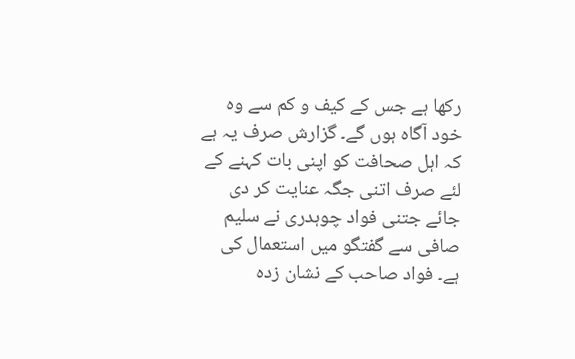رکھا ہے جس کے کیف و کم سے وہ خود آگاہ ہوں گے۔ گزارش صرف یہ ہے کہ اہل صحافت کو اپنی بات کہنے کے لئے صرف اتنی جگہ عنایت کر دی جائے جتنی فواد چوہدری نے سلیم صافی سے گفتگو میں استعمال کی ہے۔ فواد صاحب کے نشان زدہ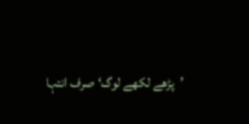’پڑھے لکھے لوگ‘ صرف انتہا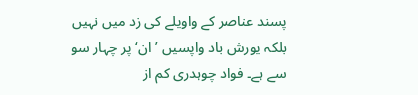پسند عناصر کے واویلے کی زد میں نہیں بلکہ یورش باد واپسیں ’ان‘ پر چہار سو سے ہے۔ فواد چوہدری کم از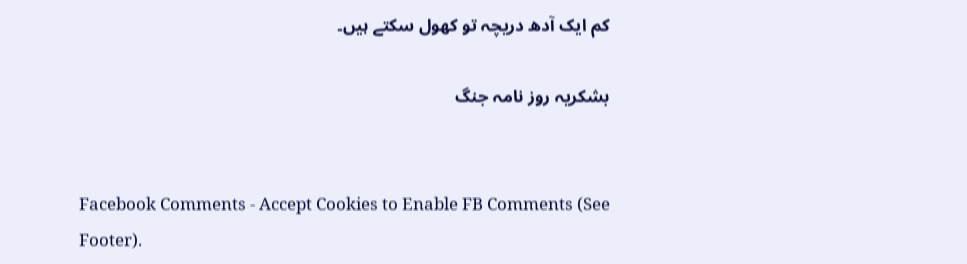کم ایک آدھ دریچہ تو کھول سکتے ہیں۔

بشکریہ روز نامہ جنگ


Facebook Comments - Accept Cookies to Enable FB Comments (See Footer).